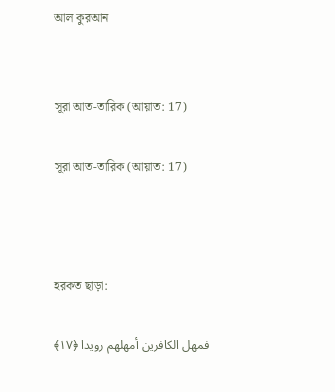আল কুরআন


সূরা আত-তারিক (আয়াত: 17)

সূরা আত-তারিক (আয়াত: 17)



হরকত ছাড়া:

فمهل الكافرين أمهلهم رويدا ﴿١٧﴾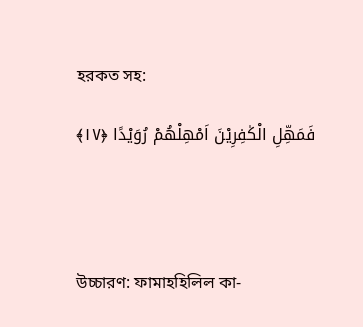হরকত সহ:

فَمَهِّلِ الْکٰفِرِیْنَ اَمْهِلْهُمْ رُوَیْدًا ﴿۱۷﴾




উচ্চারণ: ফামাহহিলিল কা-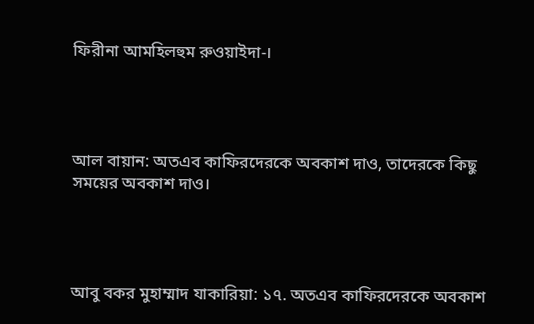ফিরীনা আমহিলহুম রুওয়াইদা-।




আল বায়ান: অতএব কাফিরদেরকে অবকাশ দাও, তাদেরকে কিছু সময়ের অবকাশ দাও।




আবু বকর মুহাম্মাদ যাকারিয়া: ১৭. অতএব কাফিরদেরকে অবকাশ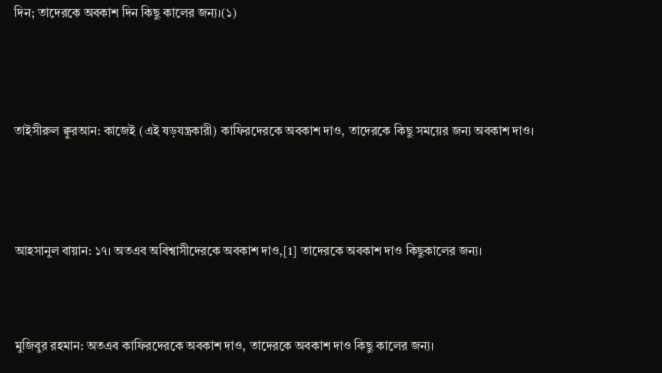দিন; তাদেরকে অবকাশ দিন কিছু কালের জন্য।(১)




তাইসীরুল ক্বুরআন: কাজেই (এই ষড়যন্ত্রকারী) কাফিরদেরকে অবকাশ দাও, তাদেরকে কিছু সময়ের জন্য অবকাশ দাও।




আহসানুল বায়ান: ১৭। অতএব অবিশ্বাসীদেরকে অবকাশ দাও,[1] তাদেরকে অবকাশ দাও কিছুকালের জন্য।



মুজিবুর রহমান: অতএব কাফিরদেরকে অবকাশ দাও, তাদেরকে অবকাশ দাও কিছু কালের জন্য।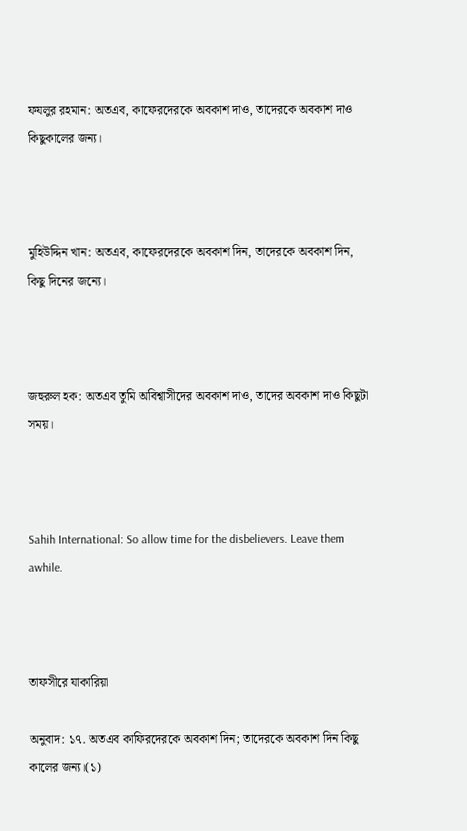ফযলুর রহমান: অতএব, কাফেরদেরকে অবকাশ দাও, তাদেরকে অবকাশ দাও কিছুকালের জন্য।



মুহিউদ্দিন খান: অতএব, কাফেরদেরকে অবকাশ দিন, তাদেরকে অবকাশ দিন, কিছু দিনের জন্যে।



জহুরুল হক: অতএব তুমি অবিশ্বাসীদের অবকাশ দাও, তাদের অবকাশ দাও কিছুটা সময়।



Sahih International: So allow time for the disbelievers. Leave them awhile.



তাফসীরে যাকারিয়া

অনুবাদ: ১৭. অতএব কাফিরদেরকে অবকাশ দিন; তাদেরকে অবকাশ দিন কিছু কালের জন্য।(১)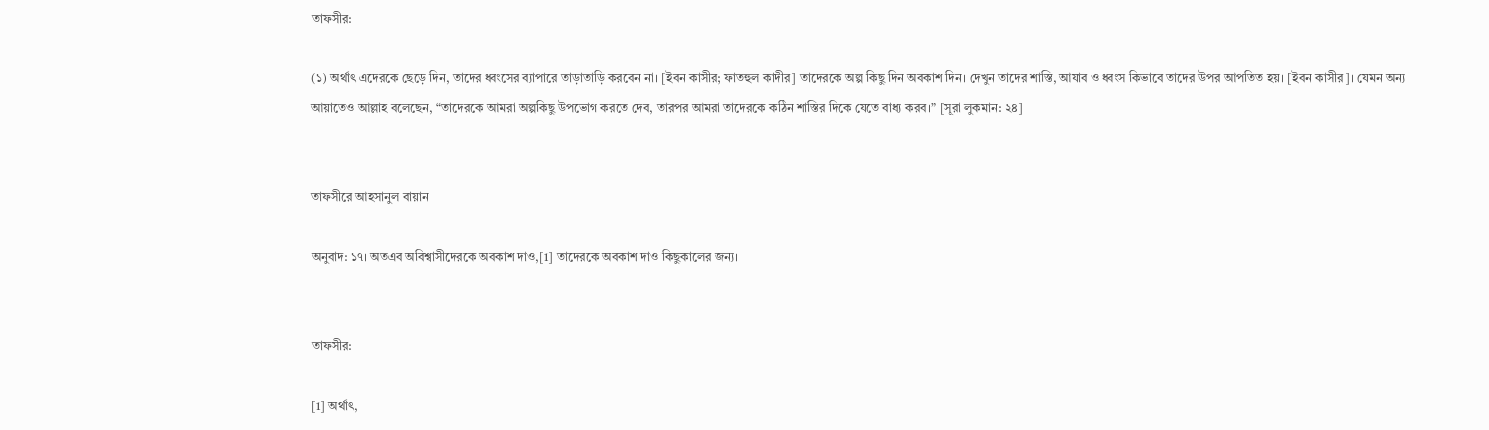তাফসীর:

(১) অর্থাৎ এদেরকে ছেড়ে দিন, তাদের ধ্বংসের ব্যাপারে তাড়াতাড়ি করবেন না। [ইবন কাসীর; ফাতহুল কাদীর] তাদেরকে অল্প কিছু দিন অবকাশ দিন। দেখুন তাদের শাস্তি, আযাব ও ধ্বংস কিভাবে তাদের উপর আপতিত হয়। [ইবন কাসীর]। যেমন অন্য আয়াতেও আল্লাহ বলেছেন, “তাদেরকে আমরা অল্পকিছু উপভোগ করতে দেব, তারপর আমরা তাদেরকে কঠিন শাস্তির দিকে যেতে বাধ্য করব।” [সূরা লুকমান: ২৪]


তাফসীরে আহসানুল বায়ান

অনুবাদ: ১৭। অতএব অবিশ্বাসীদেরকে অবকাশ দাও,[1] তাদেরকে অবকাশ দাও কিছুকালের জন্য।


তাফসীর:

[1] অর্থাৎ,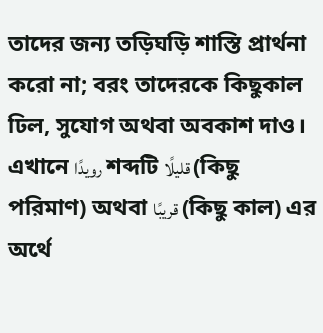তাদের জন্য তড়িঘড়ি শাস্তি প্রার্থনা করো না; বরং তাদেরকে কিছুকাল ঢিল, সুযোগ অথবা অবকাশ দাও। এখানে رويدًا শব্দটি قليلًا (কিছু পরিমাণ) অথবা قريبًا (কিছু কাল) এর অর্থে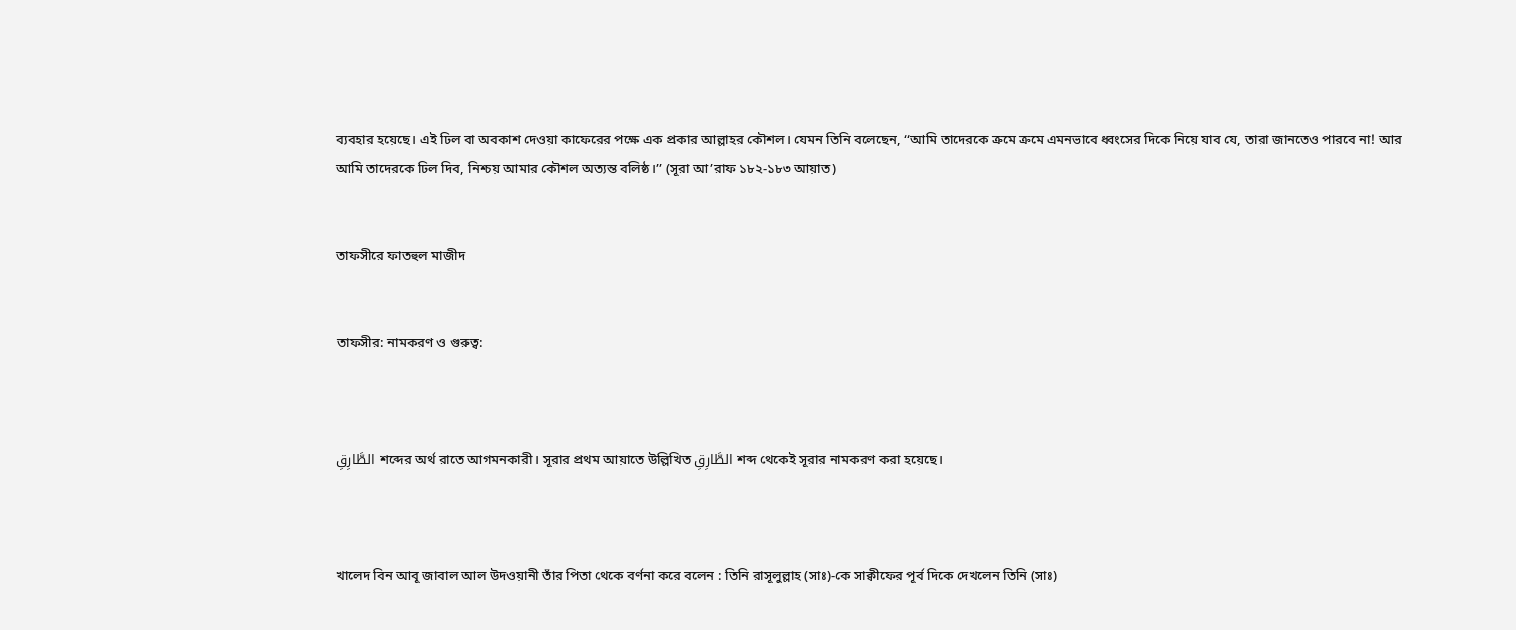ব্যবহার হয়েছে। এই ঢিল বা অবকাশ দেওয়া কাফেরের পক্ষে এক প্রকার আল্লাহর কৌশল। যেমন তিনি বলেছেন, ‘‘আমি তাদেরকে ক্রমে ক্রমে এমনভাবে ধ্বংসের দিকে নিয়ে যাব যে, তারা জানতেও পারবে না! আর আমি তাদেরকে ঢিল দিব, নিশ্চয় আমার কৌশল অত্যন্ত বলিষ্ঠ।’’ (সূরা আ’রাফ ১৮২-১৮৩ আয়াত)


তাফসীরে ফাতহুল মাজীদ


তাফসীর: নামকরণ ও গুরুত্ব:



الطَّارِقِ শব্দের অর্থ রাতে আগমনকারী। সূরার প্রথম আয়াতে উল্লিখিত الطَّارِقِ শব্দ থেকেই সূরার নামকরণ করা হয়েছে।



খালেদ বিন আবূ জাবাল আল উদওয়ানী তাঁর পিতা থেকে বর্ণনা করে বলেন : তিনি রাসূলুল্লাহ (সাঃ)-কে সাক্বীফের পূর্ব দিকে দেখলেন তিনি (সাঃ)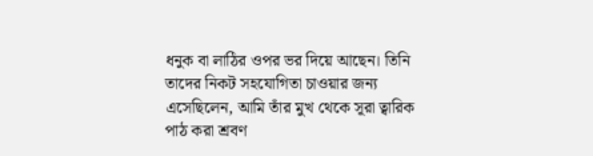ধনুক বা লাঠির ওপর ভর দিয়ে আছেন। তিনি তাদের নিকট সহযোগিতা চাওয়ার জন্য এসেছিলেন, আমি তাঁর মুখ থেকে সূরা ত্বারিক পাঠ করা শ্রবণ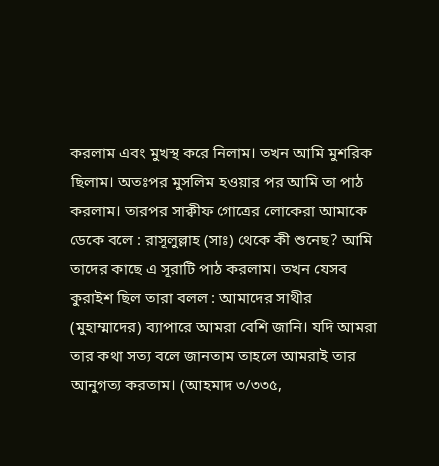করলাম এবং মুখস্থ করে নিলাম। তখন আমি মুশরিক ছিলাম। অতঃপর মুসলিম হওয়ার পর আমি তা পাঠ করলাম। তারপর সাক্বীফ গোত্রের লোকেরা আমাকে ডেকে বলে : রাসূলুল্লাহ (সাঃ) থেকে কী শুনেছ? আমি তাদের কাছে এ সূরাটি পাঠ করলাম। তখন যেসব কুরাইশ ছিল তারা বলল : আমাদের সাথীর (মুহাম্মাদের) ব্যাপারে আমরা বেশি জানি। যদি আমরা তার কথা সত্য বলে জানতাম তাহলে আমরাই তার আনুগত্য করতাম। (আহমাদ ৩/৩৩৫,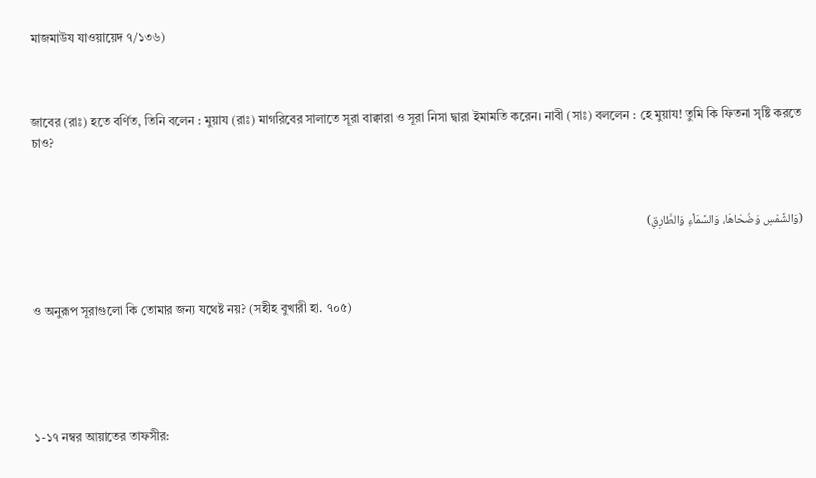মাজমাউয যাওয়ায়েদ ৭/১৩৬)



জাবের (রাঃ) হতে বর্ণিত, তিনি বলেন : মুয়ায (রাঃ) মাগরিবের সালাতে সূরা বাক্বারা ও সূরা নিসা দ্বারা ইমামতি করেন। নাবী (সাঃ) বললেন : হে মুয়ায! তুমি কি ফিতনা সৃষ্টি করতে চাও?



(وَالشَّمْسِ وَضُحَاهَا، وَالسَّمَا۬ءِ وَالطَّارِقِ)



ও অনুরূপ সূরাগুলো কি তোমার জন্য যথেষ্ট নয়? (সহীহ বুখারী হা. ৭০৫)





১-১৭ নম্বর আয়াতের তাফসীর: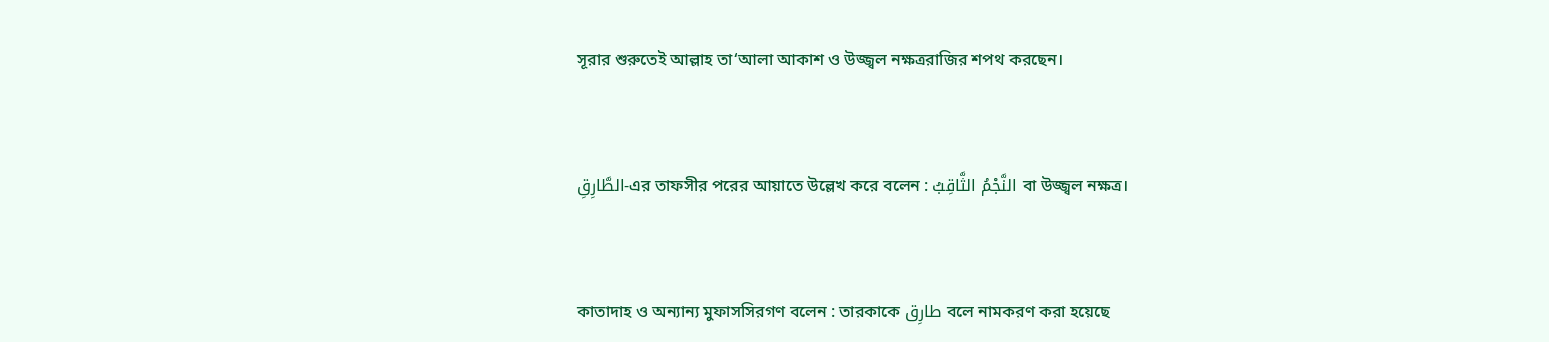সূরার শুরুতেই আল্লাহ তা‘আলা আকাশ ও উজ্জ্বল নক্ষত্ররাজির শপথ করছেন।



الطَّارِقِ-এর তাফসীর পরের আয়াতে উল্লেখ করে বলেন : النَّجْمُ الثَّاقِبُ বা উজ্জ্বল নক্ষত্র।



কাতাদাহ ও অন্যান্য মুফাসসিরগণ বলেন : তারকাকে طارِق বলে নামকরণ করা হয়েছে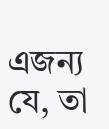এজন্য যে, তা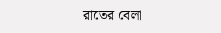রাতের বেলা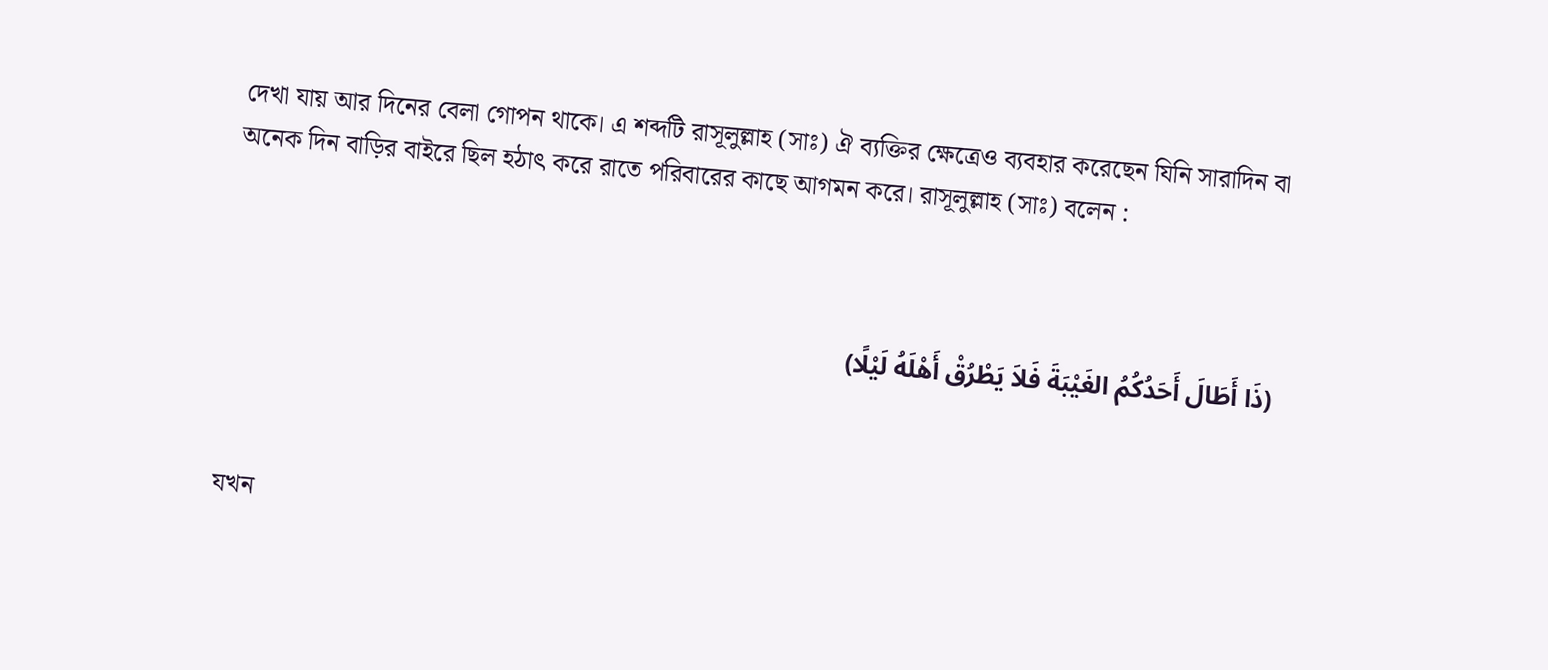দেখা যায় আর দিনের বেলা গোপন থাকে। এ শব্দটি রাসূলুল্লাহ (সাঃ) ঐ ব্যক্তির ক্ষেত্রেও ব্যবহার করেছেন যিনি সারাদিন বা অনেক দিন বাড়ির বাইরে ছিল হঠাৎ করে রাতে পরিবারের কাছে আগমন করে। রাসূলুল্লাহ (সাঃ) বলেন :



(ذَا أَطَالَ أَحَدُكُمُ الغَيْبَةَ فَلاَ يَطْرُقْ أَهْلَهُ لَيْلًا)



যখন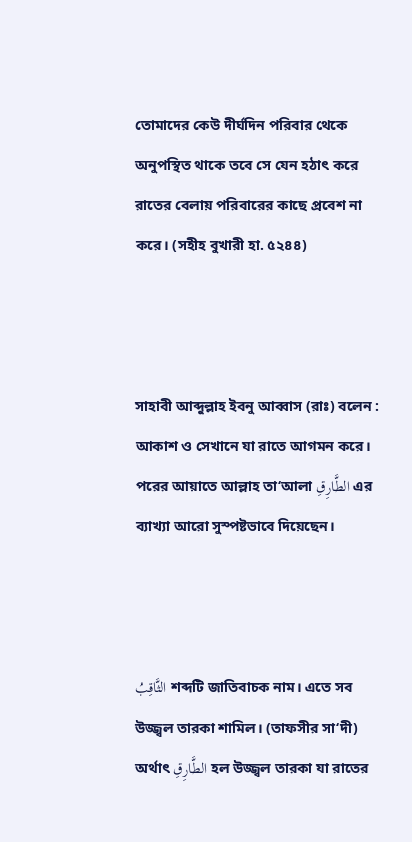তোমাদের কেউ দীর্ঘদিন পরিবার থেকে অনুপস্থিত থাকে তবে সে যেন হঠাৎ করে রাতের বেলায় পরিবারের কাছে প্রবেশ না করে। (সহীহ বুখারী হা. ৫২৪৪)



সাহাবী আব্দুল্লাহ ইবনু আব্বাস (রাঃ) বলেন : আকাশ ও সেখানে যা রাতে আগমন করে। পরের আয়াতে আল্লাহ তা‘আলা الطَّارِقِ এর ব্যাখ্যা আরো সুস্পষ্টভাবে দিয়েছেন।



الثَّاقِبُ শব্দটি জাতিবাচক নাম। এতে সব উজ্জ্বল তারকা শামিল। (তাফসীর সা‘দী) অর্থাৎ الطَّارِقِ হল উজ্জ্বল তারকা যা রাতের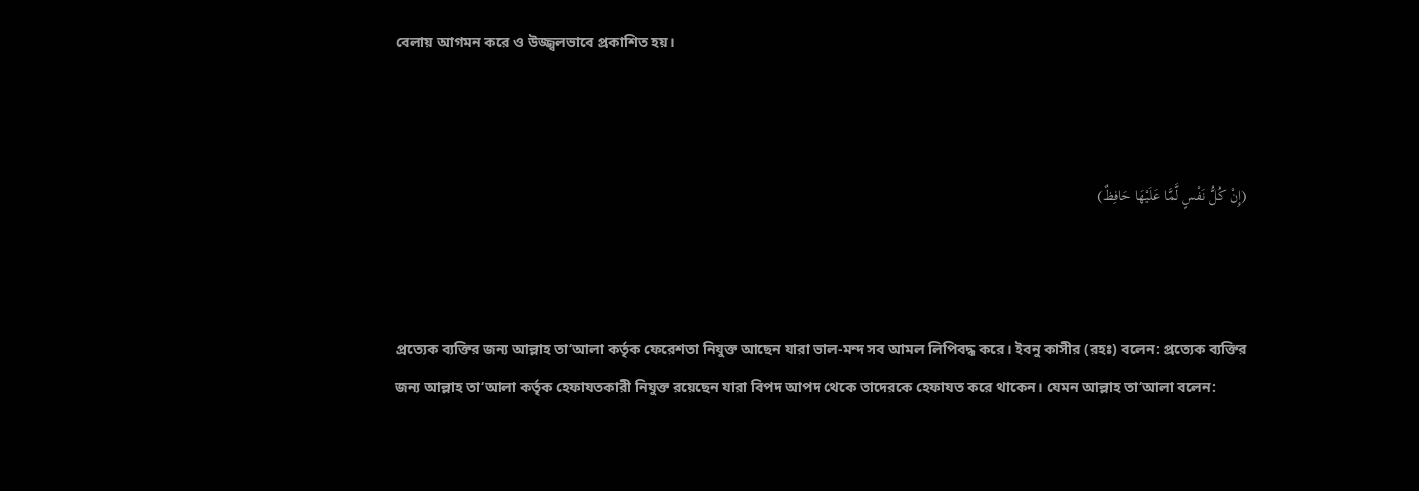বেলায় আগমন করে ও উজ্জ্বলভাবে প্রকাশিত হয়।



(إِنْ كُلُّ نَفْسٍ لَّمَّا عَلَيْهَا حَافِظٌ)



প্রত্যেক ব্যক্তির জন্য আল্লাহ তা‘আলা কর্তৃক ফেরেশতা নিযুক্ত আছেন যারা ভাল-মন্দ সব আমল লিপিবদ্ধ করে। ইবনু কাসীর (রহঃ) বলেন: প্রত্যেক ব্যক্তির জন্য আল্লাহ তা‘আলা কর্তৃক হেফাযতকারী নিযুক্ত রয়েছেন যারা বিপদ আপদ থেকে তাদেরকে হেফাযত করে থাকেন। যেমন আল্লাহ তা‘আলা বলেন: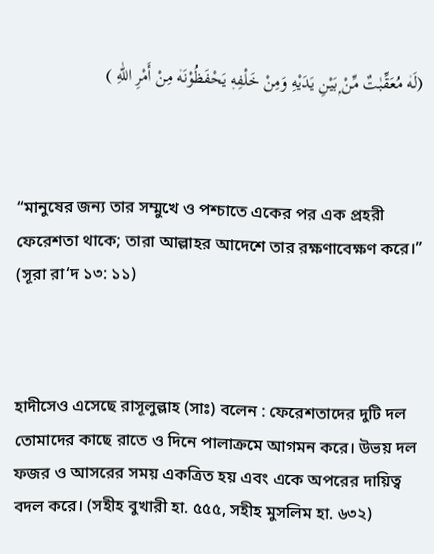(لَه۫ مُعَقِّبٰتٌ مِّنْ ۭبَيْنِ يَدَيْهِ وَمِنْ خَلْفِه۪ يَحْفَظُوْنَه۫ مِنْ أَمْرِ اللّٰهِ )



“মানুষের জন্য তার সম্মুখে ও পশ্চাতে একের পর এক প্রহরী ফেরেশতা থাকে; তারা আল্লাহর আদেশে তার রক্ষণাবেক্ষণ করে।” (সূরা রা‘দ ১৩: ১১)



হাদীসেও এসেছে রাসূলুল্লাহ (সাঃ) বলেন : ফেরেশতাদের দুটি দল তোমাদের কাছে রাতে ও দিনে পালাক্রমে আগমন করে। উভয় দল ফজর ও আসরের সময় একত্রিত হয় এবং একে অপরের দায়িত্ব বদল করে। (সহীহ বুখারী হা. ৫৫৫, সহীহ মুসলিম হা. ৬৩২)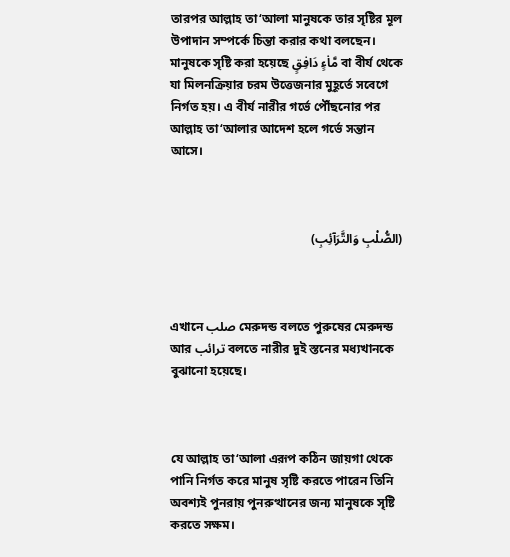তারপর আল্লাহ তা‘আলা মানুষকে তার সৃষ্টির মূল উপাদান সম্পর্কে চিন্তা করার কথা বলছেন। মানুষকে সৃষ্টি করা হয়েছে مَّا۬ءٍ دَافِقٍ বা বীর্য থেকে যা মিলনক্রিয়ার চরম উত্তেজনার মুহূর্তে সবেগে নির্গত হয়। এ বীর্য নারীর গর্ভে পৌঁছনোর পর আল্লাহ তা‘আলার আদেশ হলে গর্ভে সন্তান আসে।



(الصُّلْبِ وَالتَّرَآئِبِ)



এখানে صلب মেরুদন্ড বলতে পুরুষের মেরুদন্ড আর ترائب বলতে নারীর দুই স্তনের মধ্যখানকে বুঝানো হয়েছে।



যে আল্লাহ তা‘আলা এরূপ কঠিন জায়গা থেকে পানি নির্গত করে মানুষ সৃষ্টি করতে পারেন তিনি অবশ্যই পুনরায় পুনরুত্থানের জন্য মানুষকে সৃষ্টি করতে সক্ষম।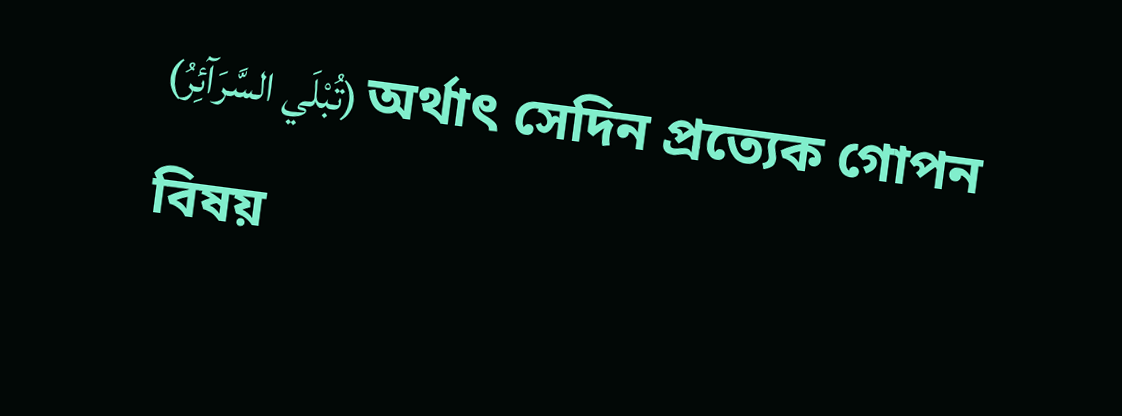(تُبْلَي السَّرَآئِرُ) অর্থাৎ সেদিন প্রত্যেক গোপন বিষয়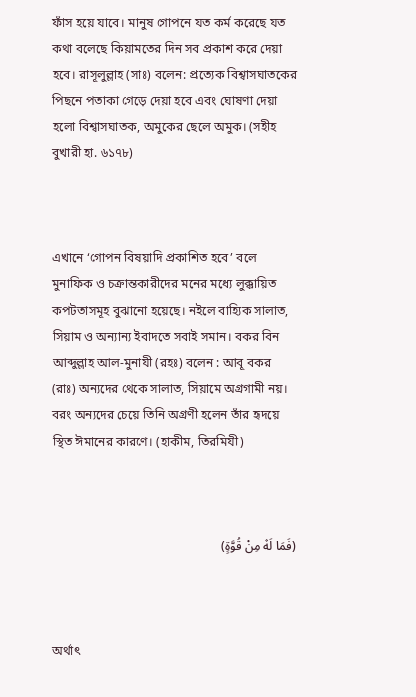ফাঁস হয়ে যাবে। মানুষ গোপনে যত কর্ম করেছে যত কথা বলেছে কিয়ামতের দিন সব প্রকাশ করে দেয়া হবে। রাসূলুল্লাহ (সাঃ) বলেন: প্রত্যেক বিশ্বাসঘাতকের পিছনে পতাকা গেড়ে দেয়া হবে এবং ঘোষণা দেয়া হলো বিশ্বাসঘাতক, অমুকের ছেলে অমুক। (সহীহ বুখারী হা. ৬১৭৮)



এখানে ‘গোপন বিষয়াদি প্রকাশিত হবে’ বলে মুনাফিক ও চক্রান্তকারীদের মনের মধ্যে লুক্কায়িত কপটতাসমূহ বুঝানো হয়েছে। নইলে বাহ্যিক সালাত, সিয়াম ও অন্যান্য ইবাদতে সবাই সমান। বকর বিন আব্দুল্লাহ আল-মুনাযী (রহঃ) বলেন : আবূ বকর (রাঃ) অন্যদের থেকে সালাত, সিয়ামে অগ্রগামী নয়। বরং অন্যদের চেয়ে তিনি অগ্রণী হলেন তাঁর হৃদয়ে স্থিত ঈমানের কারণে। (হাকীম, তিরমিযী)



(فَمَا لَه۫ مِنْ قُوَّةٍ)



অর্থাৎ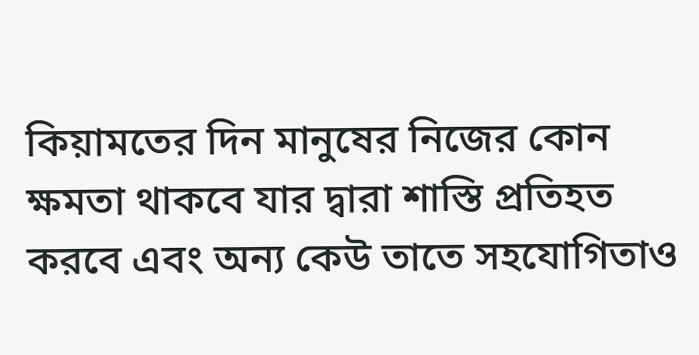কিয়ামতের দিন মানুষের নিজের কোন ক্ষমতা থাকবে যার দ্বারা শাস্তি প্রতিহত করবে এবং অন্য কেউ তাতে সহযোগিতাও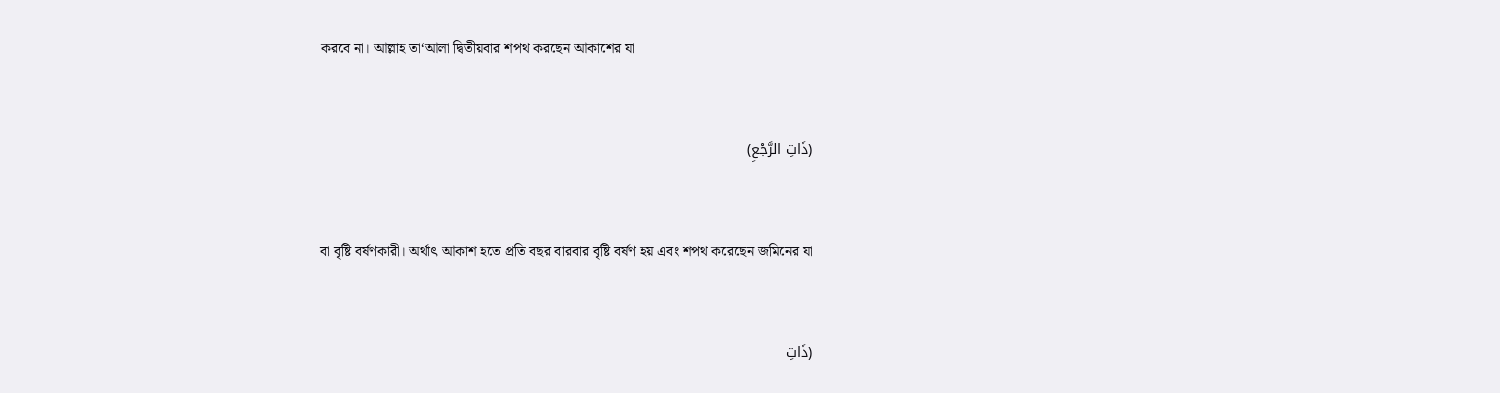করবে না। আল্লাহ তা‘আলা দ্বিতীয়বার শপথ করছেন আকাশের যা



(ذَاتِ الرَّجْعِ)



বা বৃষ্টি বর্ষণকারী। অর্থাৎ আকাশ হতে প্রতি বছর বারবার বৃষ্টি বর্ষণ হয় এবং শপথ করেছেন জমিনের যা



(ذَاتِ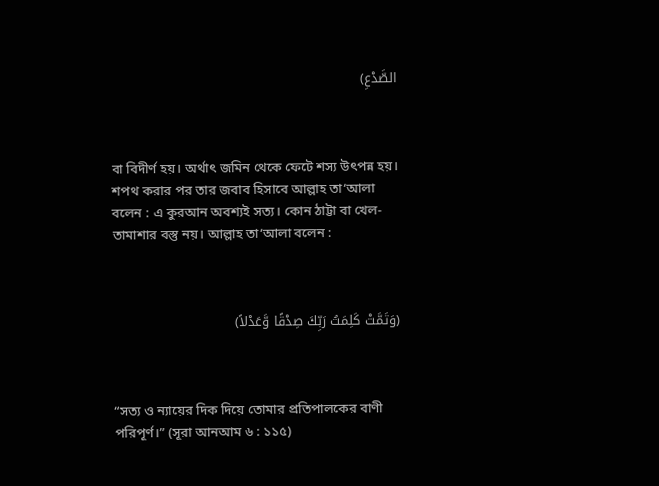الصَّدْعِ)



বা বিদীর্ণ হয়। অর্থাৎ জমিন থেকে ফেটে শস্য উৎপন্ন হয়। শপথ করার পর তার জবাব হিসাবে আল্লাহ তা‘আলা বলেন : এ কুরআন অবশ্যই সত্য। কোন ঠাট্টা বা খেল-তামাশার বস্তু নয়। আল্লাহ তা‘আলা বলেন :



(وَتَمَّتْ كَلِمَتُ رَبِّكَ صِدْقًا وَّعَدْلاً)



“সত্য ও ন্যায়ের দিক দিয়ে তোমার প্রতিপালকের বাণী পরিপূর্ণ।” (সূরা আনআম ৬ : ১১৫)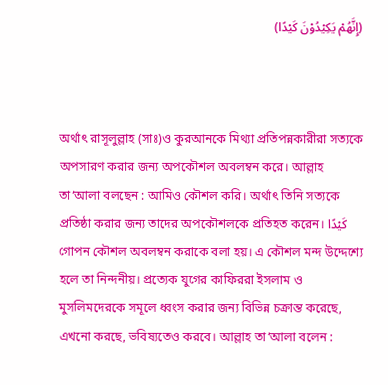(إِنَّهُمْ يَكِيْدُوْنَ كَيْدًا)



অর্থাৎ রাসূলুল্লাহ (সাঃ)ও কুরআনকে মিথ্যা প্রতিপন্নকারীরা সত্যকে অপসারণ করার জন্য অপকৌশল অবলম্বন করে। আল্লাহ তা‘আলা বলছেন : আমিও কৌশল করি। অর্থাৎ তিনি সত্যকে প্রতিষ্ঠা করার জন্য তাদের অপকৌশলকে প্রতিহত করেন। كَيْدًا গোপন কৌশল অবলম্বন করাকে বলা হয়। এ কৌশল মন্দ উদ্দেশ্যে হলে তা নিন্দনীয়। প্রত্যেক যুগের কাফিররা ইসলাম ও মুসলিমদেরকে সমূলে ধ্বংস করার জন্য বিভিন্ন চক্রান্ত করেছে, এখনো করছে, ভবিষ্যতেও করবে। আল্লাহ তা‘আলা বলেন :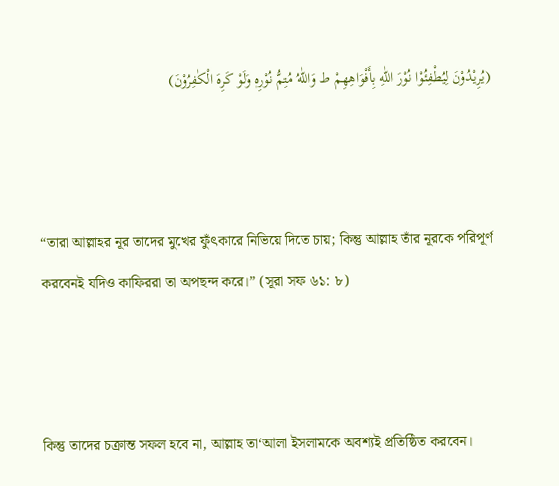(يُرِيْدُوْنَ لِيُطْفِئُوْا نُوْرَ اللّٰهِ بِأَفْوَاهِهِمْ ط وَاللّٰهُ مُتِمُّ نُوْرِه۪ وَلَوْ كَرِهَ الْكٰفِرُوْنَ)



“তারা আল্লাহর নূর তাদের মুখের ফুঁৎকারে নিভিয়ে দিতে চায়; কিন্তু আল্লাহ তাঁর নূরকে পরিপূর্ণ করবেনই যদিও কাফিররা তা অপছন্দ করে।” (সূরা সফ ৬১: ৮)



কিন্তু তাদের চক্রান্ত সফল হবে না, আল্লাহ তা‘আলা ইসলামকে অবশ্যই প্রতিষ্ঠিত করবেন।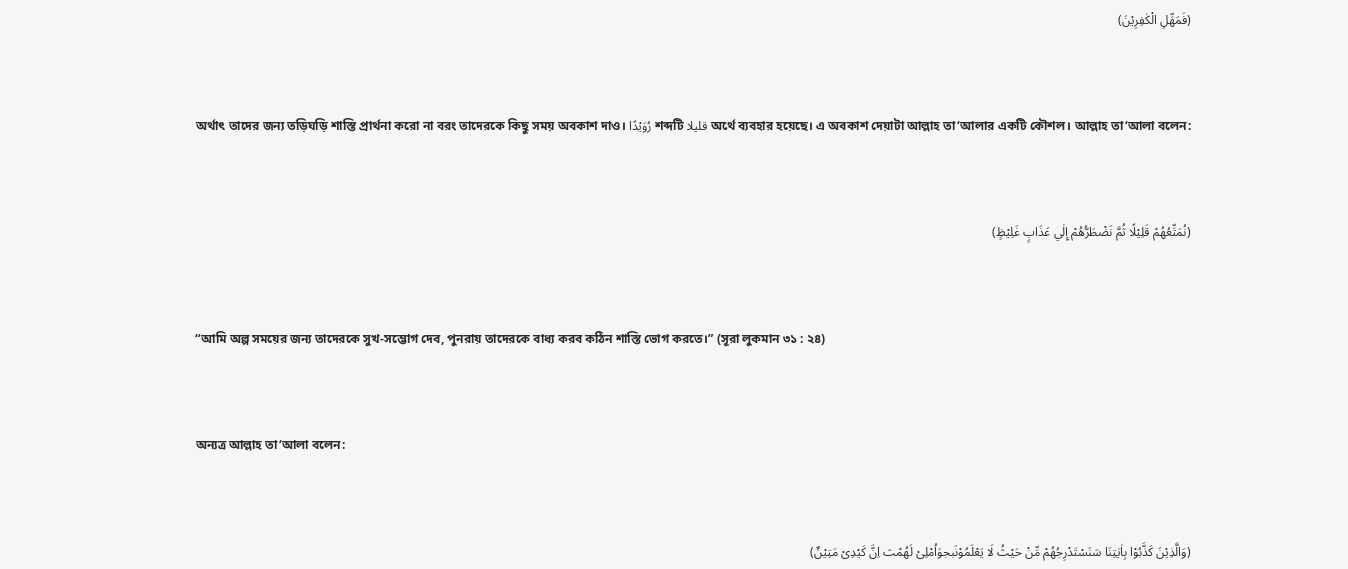(فَمَهِّلِ الْكٰفِرِيْنَ)



অর্থাৎ তাদের জন্য তড়িঘড়ি শাস্তি প্রার্থনা করো না বরং তাদেরকে কিছু সময় অবকাশ দাও। رُوَيْدًا শব্দটি قليلا অর্থে ব্যবহার হয়েছে। এ অবকাশ দেয়াটা আল্লাহ তা‘আলার একটি কৌশল। আল্লাহ তা‘আলা বলেন:



(نُمَتِّعُهُمْ قَلِيْلًا ثُمَّ نَضْطَرُّهُمْ إِلٰي عَذَابٍ غَلِيْظٍ)



“আমি অল্প সময়ের জন্য তাদেরকে সুখ-সম্ভোগ দেব, পুনরায় তাদেরকে বাধ্য করব কঠিন শাস্তি ভোগ করতে।” (সূরা লুকমান ৩১ : ২৪)



অন্যত্র আল্লাহ তা‘আলা বলেন:



(وَالَّذِیْنَ کَذَّبُوْا بِاٰیٰتِنَا سَنَسْتَدْرِجُھُمْ مِّنْ حَیْثُ لَا یَعْلَمُوْنَبجوَاُمْلِیْ لَھُمْث اِنَّ کَیْدِیْ مَتِیْنٌ)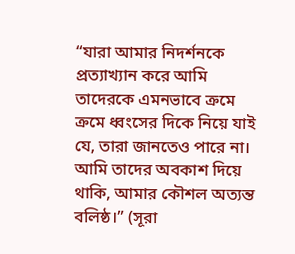“যারা আমার নিদর্শনকে প্রত্যাখ্যান করে আমি তাদেরকে এমনভাবে ক্রমে ক্রমে ধ্বংসের দিকে নিয়ে যাই যে, তারা জানতেও পারে না। আমি তাদের অবকাশ দিয়ে থাকি, আমার কৌশল অত্যন্ত বলিষ্ঠ।” (সূরা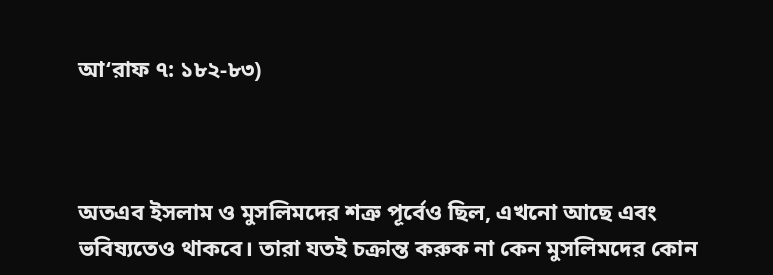আ‘রাফ ৭: ১৮২-৮৩)



অতএব ইসলাম ও মুসলিমদের শত্রু পূর্বেও ছিল, এখনো আছে এবং ভবিষ্যতেও থাকবে। তারা যতই চক্রান্ত করুক না কেন মুসলিমদের কোন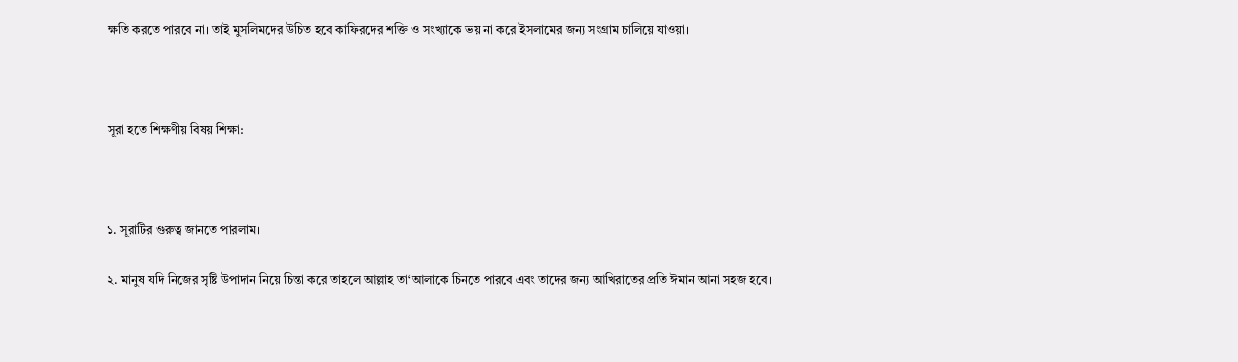ক্ষতি করতে পারবে না। তাই মুসলিমদের উচিত হবে কাফিরদের শক্তি ও সংখ্যাকে ভয় না করে ইসলামের জন্য সংগ্রাম চালিয়ে যাওয়া।



সূরা হতে শিক্ষণীয় বিষয় শিক্ষা:



১. সূরাটির গুরুত্ব জানতে পারলাম।

২. মানুষ যদি নিজের সৃষ্টি উপাদান নিয়ে চিন্তা করে তাহলে আল্লাহ তা‘আলাকে চিনতে পারবে এবং তাদের জন্য আখিরাতের প্রতি ঈমান আনা সহজ হবে।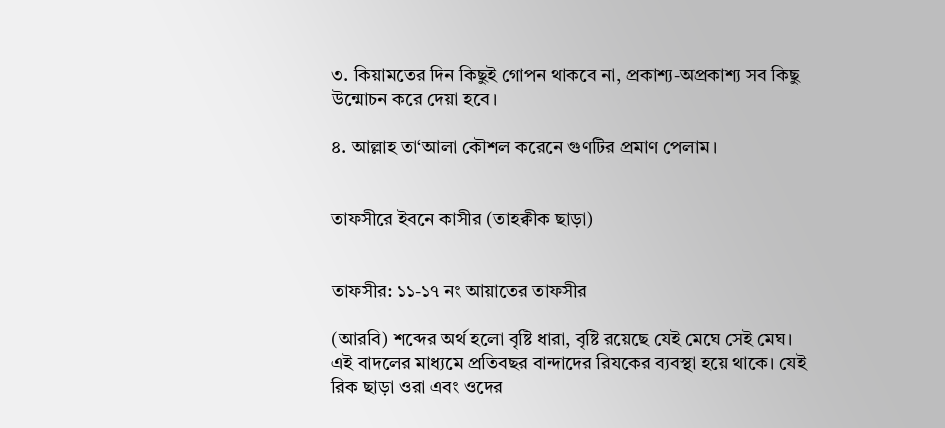৩. কিয়ামতের দিন কিছুই গোপন থাকবে না, প্রকাশ্য-অপ্রকাশ্য সব কিছু উন্মোচন করে দেয়া হবে।

৪. আল্লাহ তা‘আলা কৌশল করেনে গুণটির প্রমাণ পেলাম।


তাফসীরে ইবনে কাসীর (তাহক্বীক ছাড়া)


তাফসীর: ১১-১৭ নং আয়াতের তাফসীর

(আরবি) শব্দের অর্থ হলো বৃষ্টি ধারা, বৃষ্টি রয়েছে যেই মেঘে সেই মেঘ। এই বাদলের মাধ্যমে প্রতিবছর বান্দাদের রিযকের ব্যবস্থা হয়ে থাকে। যেই রিক ছাড়া ওরা এবং ওদের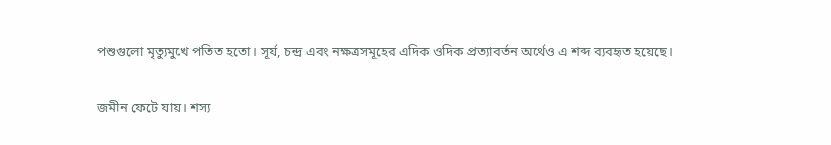পশুগুলো মৃত্যুমুখে পতিত হতো। সূর্য, চন্দ্র এবং নক্ষত্রসমূহের এদিক ওদিক প্রত্যাবর্তন অর্থেও এ শব্দ ব্যবহৃত হয়েছে।

জমীন ফেটে যায়। শস্য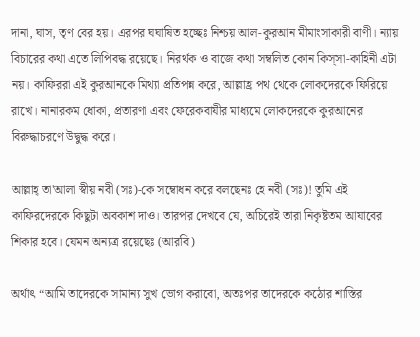দানা, ঘাস, তৃণ বের হয়। এরপর ঘঘাষিত হচ্ছেঃ নিশ্চয় আল-কুরআন মীমাংসাকারী বাণী। ন্যায় বিচারের কথা এতে লিপিবদ্ধ রয়েছে। নিরর্থক ও বাজে কথা সম্বলিত কোন কিস্সা-কাহিনী এটা নয়। কাফিররা এই কুরআনকে মিথ্যা প্রতিপন্ন করে, আল্লাহ্র পথ থেকে লোকদেরকে ফিরিয়ে রাখে। নানারকম ধোকা, প্রতারণা এবং ফেরেকবাযীর মাধ্যমে লোকদেরকে কুরআনের বিরুদ্ধাচরণে উদ্বুদ্ধ করে।

আল্লাহ্ তা'আলা স্বীয় নবী (সঃ)-কে সম্বোধন করে বলছেনঃ হে নবী (সঃ)! তুমি এই কাফিরদেরকে কিছুটা অবকাশ দাও। তারপর দেখবে যে, অচিরেই তারা নিকৃষ্টতম আযাবের শিকার হবে। যেমন অন্যত্র রয়েছেঃ (আরবি)

অর্থাৎ “আমি তাদেরকে সামান্য সুখ ভোগ করাবো, অতঃপর তাদেরকে কঠোর শাস্তির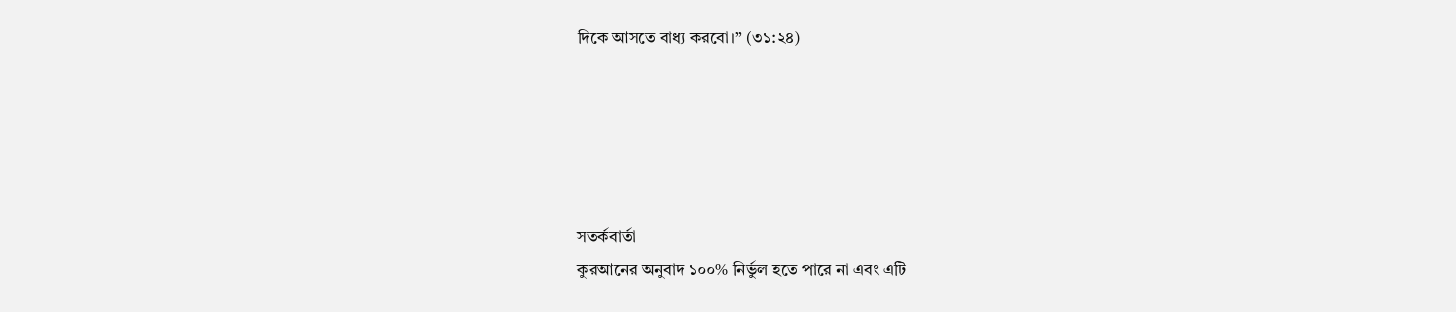দিকে আসতে বাধ্য করবো।” (৩১:২৪)





সতর্কবার্তা
কুরআনের অনুবাদ ১০০% নির্ভুল হতে পারে না এবং এটি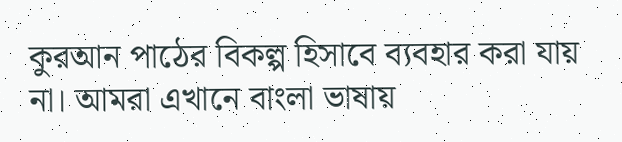কুরআন পাঠের বিকল্প হিসাবে ব্যবহার করা যায় না। আমরা এখানে বাংলা ভাষায়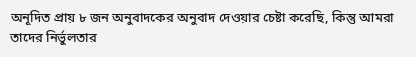অনূদিত প্রায় ৮ জন অনুবাদকের অনুবাদ দেওয়ার চেষ্টা করেছি, কিন্তু আমরা তাদের নির্ভুলতার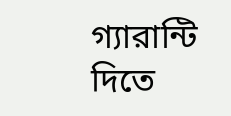গ্যারান্টি দিতে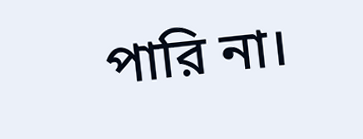পারি না।